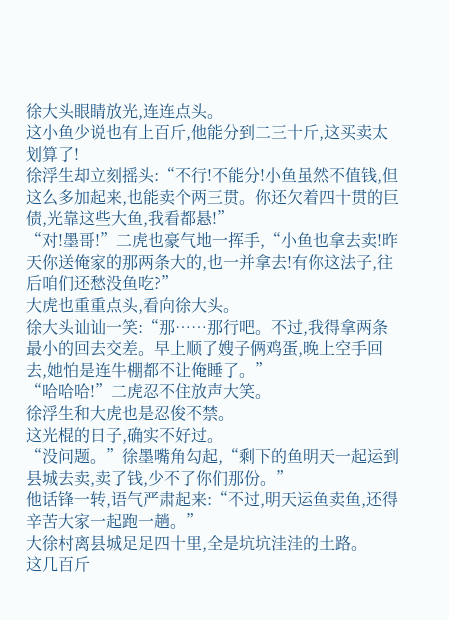徐大头眼睛放光,连连点头。
这小鱼少说也有上百斤,他能分到二三十斤,这买卖太划算了!
徐浮生却立刻摇头:“不行!不能分!小鱼虽然不值钱,但这么多加起来,也能卖个两三贯。你还欠着四十贯的巨债,光靠这些大鱼,我看都悬!”
“对!墨哥!”二虎也豪气地一挥手,“小鱼也拿去卖!昨天你送俺家的那两条大的,也一并拿去!有你这法子,往后咱们还愁没鱼吃?”
大虎也重重点头,看向徐大头。
徐大头讪讪一笑:“那……那行吧。不过,我得拿两条最小的回去交差。早上顺了嫂子俩鸡蛋,晚上空手回去,她怕是连牛棚都不让俺睡了。”
“哈哈哈!”二虎忍不住放声大笑。
徐浮生和大虎也是忍俊不禁。
这光棍的日子,确实不好过。
“没问题。”徐墨嘴角勾起,“剩下的鱼明天一起运到县城去卖,卖了钱,少不了你们那份。”
他话锋一转,语气严肃起来:“不过,明天运鱼卖鱼,还得辛苦大家一起跑一趟。”
大徐村离县城足足四十里,全是坑坑洼洼的土路。
这几百斤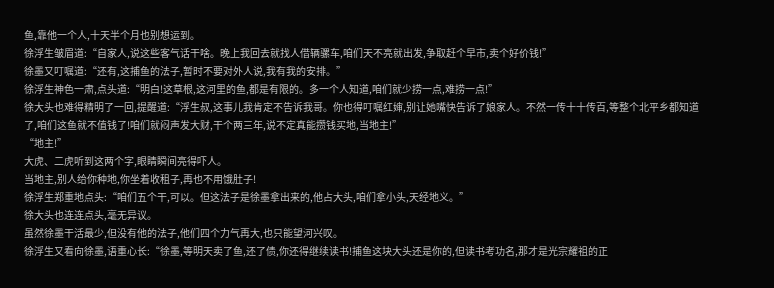鱼,靠他一个人,十天半个月也别想运到。
徐浮生皱眉道:“自家人,说这些客气话干啥。晚上我回去就找人借辆骡车,咱们天不亮就出发,争取赶个早市,卖个好价钱!”
徐墨又叮嘱道:“还有,这捕鱼的法子,暂时不要对外人说,我有我的安排。”
徐浮生神色一肃,点头道:“明白!这草根,这河里的鱼,都是有限的。多一个人知道,咱们就少捞一点,难捞一点!”
徐大头也难得精明了一回,提醒道:“浮生叔,这事儿我肯定不告诉我哥。你也得叮嘱红婶,别让她嘴快告诉了娘家人。不然一传十十传百,等整个北平乡都知道了,咱们这鱼就不值钱了!咱们就闷声发大财,干个两三年,说不定真能攒钱买地,当地主!”
“地主!”
大虎、二虎听到这两个字,眼睛瞬间亮得吓人。
当地主,别人给你种地,你坐着收租子,再也不用饿肚子!
徐浮生郑重地点头:“咱们五个干,可以。但这法子是徐墨拿出来的,他占大头,咱们拿小头,天经地义。”
徐大头也连连点头,毫无异议。
虽然徐墨干活最少,但没有他的法子,他们四个力气再大,也只能望河兴叹。
徐浮生又看向徐墨,语重心长:“徐墨,等明天卖了鱼,还了债,你还得继续读书!捕鱼这块大头还是你的,但读书考功名,那才是光宗耀祖的正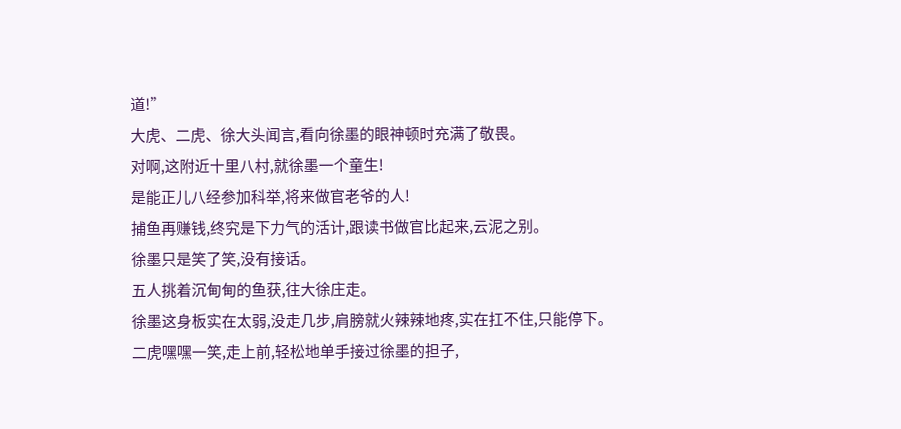道!”
大虎、二虎、徐大头闻言,看向徐墨的眼神顿时充满了敬畏。
对啊,这附近十里八村,就徐墨一个童生!
是能正儿八经参加科举,将来做官老爷的人!
捕鱼再赚钱,终究是下力气的活计,跟读书做官比起来,云泥之别。
徐墨只是笑了笑,没有接话。
五人挑着沉甸甸的鱼获,往大徐庄走。
徐墨这身板实在太弱,没走几步,肩膀就火辣辣地疼,实在扛不住,只能停下。
二虎嘿嘿一笑,走上前,轻松地单手接过徐墨的担子,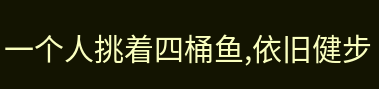一个人挑着四桶鱼,依旧健步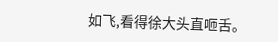如飞,看得徐大头直咂舌。